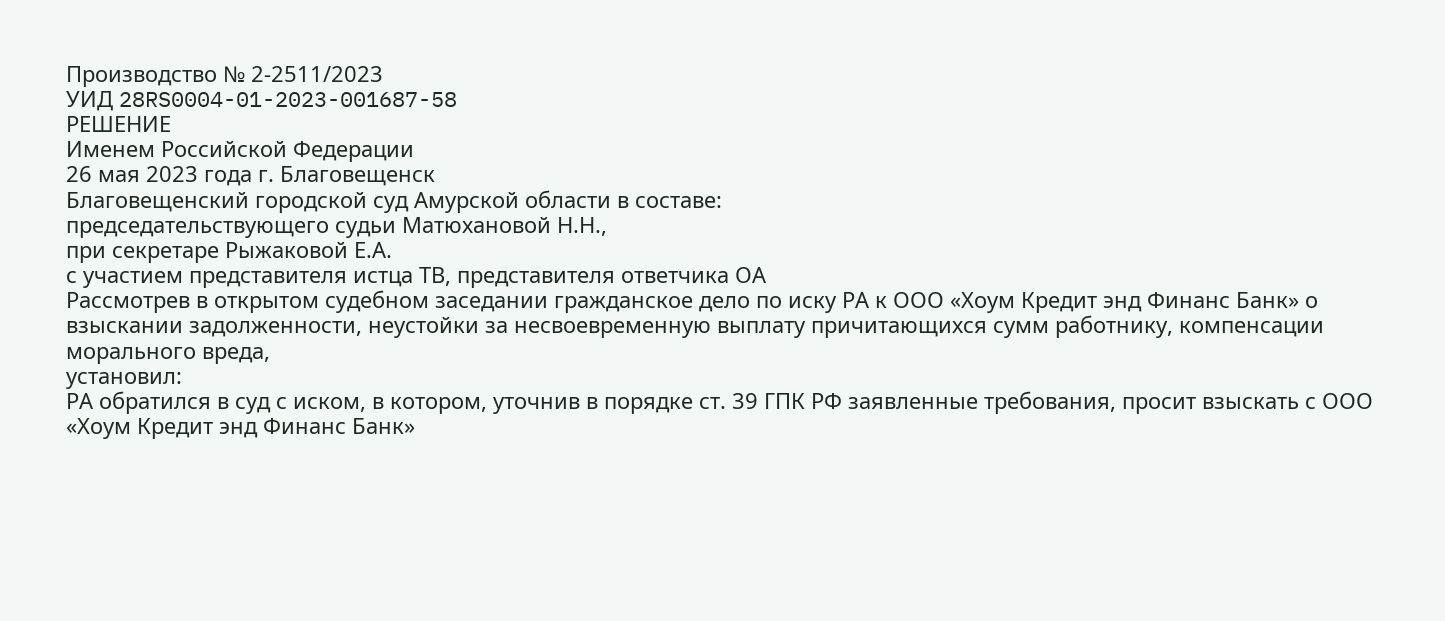Производство № 2-2511/2023
УИД 28RS0004-01-2023-001687-58
РЕШЕНИЕ
Именем Российской Федерации
26 мая 2023 года г. Благовещенск
Благовещенский городской суд Амурской области в составе:
председательствующего судьи Матюхановой Н.Н.,
при секретаре Рыжаковой Е.А.
с участием представителя истца ТВ, представителя ответчика ОА
Рассмотрев в открытом судебном заседании гражданское дело по иску РА к ООО «Хоум Кредит энд Финанс Банк» о взыскании задолженности, неустойки за несвоевременную выплату причитающихся сумм работнику, компенсации морального вреда,
установил:
РА обратился в суд с иском, в котором, уточнив в порядке ст. 39 ГПК РФ заявленные требования, просит взыскать с ООО «Хоум Кредит энд Финанс Банк»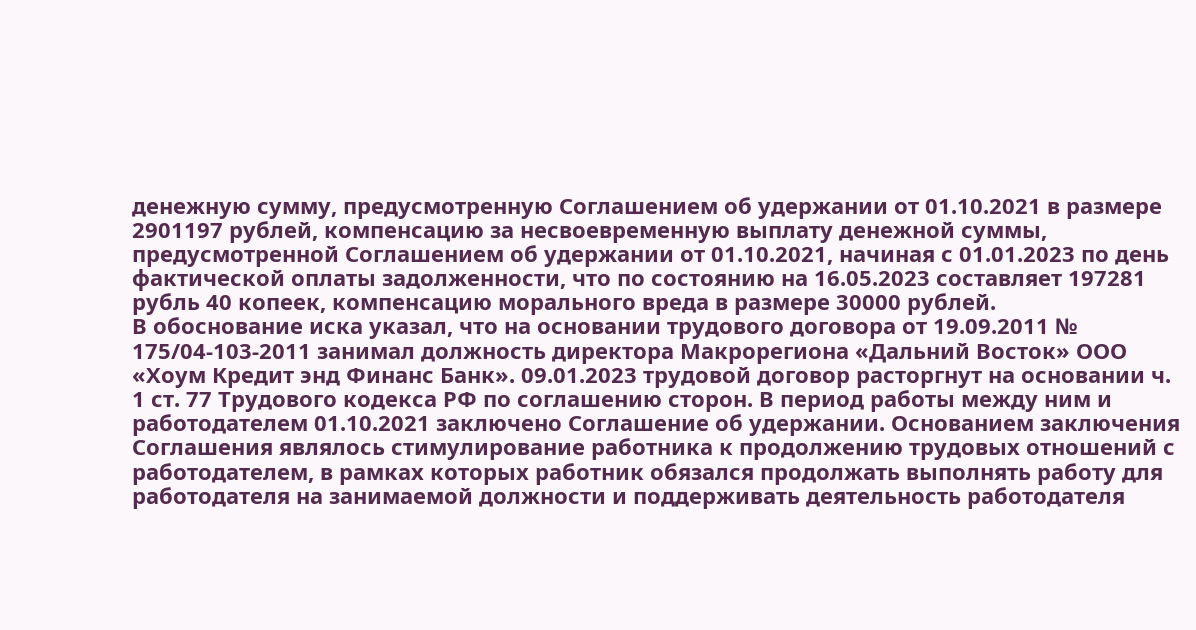денежную сумму, предусмотренную Соглашением об удержании от 01.10.2021 в размере 2901197 рублей, компенсацию за несвоевременную выплату денежной суммы, предусмотренной Соглашением об удержании от 01.10.2021, начиная с 01.01.2023 по день фактической оплаты задолженности, что по состоянию на 16.05.2023 составляет 197281 рубль 40 копеек, компенсацию морального вреда в размере 30000 рублей.
В обоснование иска указал, что на основании трудового договора от 19.09.2011 № 175/04-103-2011 занимал должность директора Макрорегиона «Дальний Восток» ООО «Хоум Кредит энд Финанс Банк». 09.01.2023 трудовой договор расторгнут на основании ч. 1 ст. 77 Трудового кодекса РФ по соглашению сторон. В период работы между ним и работодателем 01.10.2021 заключено Соглашение об удержании. Основанием заключения Соглашения являлось стимулирование работника к продолжению трудовых отношений с работодателем, в рамках которых работник обязался продолжать выполнять работу для работодателя на занимаемой должности и поддерживать деятельность работодателя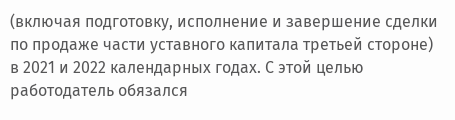(включая подготовку, исполнение и завершение сделки по продаже части уставного капитала третьей стороне) в 2021 и 2022 календарных годах. С этой целью работодатель обязался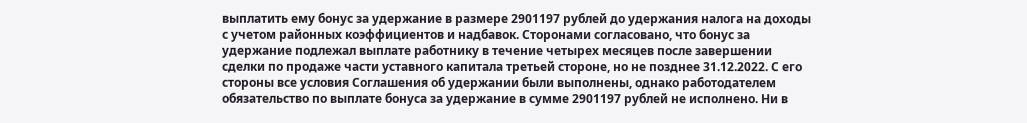выплатить ему бонус за удержание в размере 2901197 рублей до удержания налога на доходы с учетом районных коэффициентов и надбавок. Сторонами согласовано, что бонус за удержание подлежал выплате работнику в течение четырех месяцев после завершении сделки по продаже части уставного капитала третьей стороне, но не позднее 31.12.2022. С его стороны все условия Соглашения об удержании были выполнены, однако работодателем обязательство по выплате бонуса за удержание в сумме 2901197 рублей не исполнено. Ни в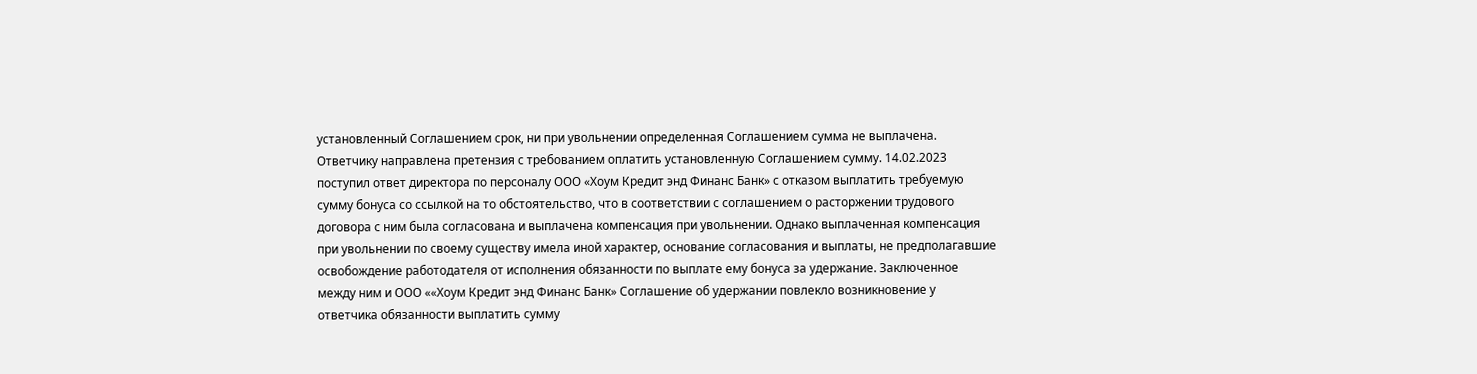установленный Соглашением срок, ни при увольнении определенная Соглашением сумма не выплачена. Ответчику направлена претензия с требованием оплатить установленную Соглашением сумму. 14.02.2023 поступил ответ директора по персоналу ООО «Хоум Кредит энд Финанс Банк» с отказом выплатить требуемую сумму бонуса со ссылкой на то обстоятельство, что в соответствии с соглашением о расторжении трудового договора с ним была согласована и выплачена компенсация при увольнении. Однако выплаченная компенсация при увольнении по своему существу имела иной характер, основание согласования и выплаты, не предполагавшие освобождение работодателя от исполнения обязанности по выплате ему бонуса за удержание. Заключенное между ним и ООО ««Хоум Кредит энд Финанс Банк» Соглашение об удержании повлекло возникновение у ответчика обязанности выплатить сумму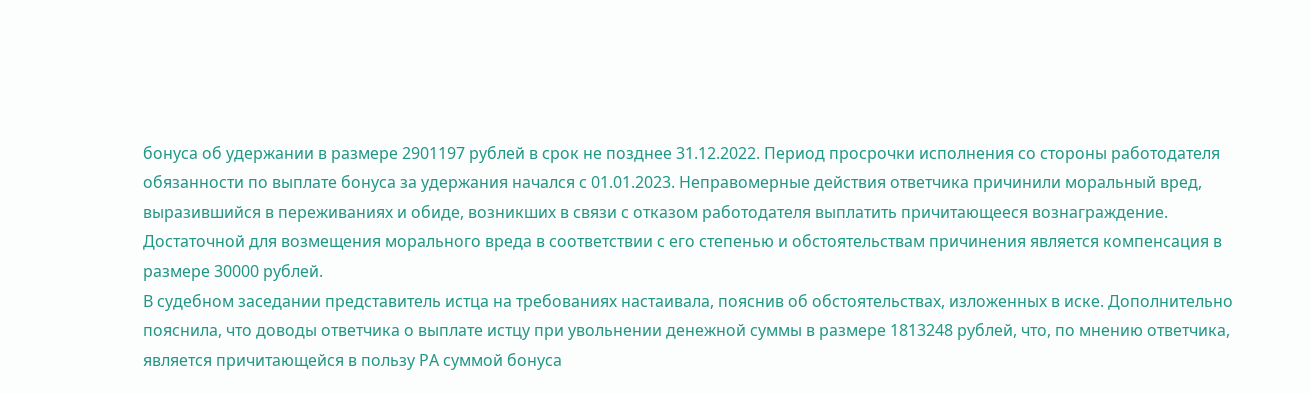бонуса об удержании в размере 2901197 рублей в срок не позднее 31.12.2022. Период просрочки исполнения со стороны работодателя обязанности по выплате бонуса за удержания начался с 01.01.2023. Неправомерные действия ответчика причинили моральный вред, выразившийся в переживаниях и обиде, возникших в связи с отказом работодателя выплатить причитающееся вознаграждение. Достаточной для возмещения морального вреда в соответствии с его степенью и обстоятельствам причинения является компенсация в размере 30000 рублей.
В судебном заседании представитель истца на требованиях настаивала, пояснив об обстоятельствах, изложенных в иске. Дополнительно пояснила, что доводы ответчика о выплате истцу при увольнении денежной суммы в размере 1813248 рублей, что, по мнению ответчика, является причитающейся в пользу РА суммой бонуса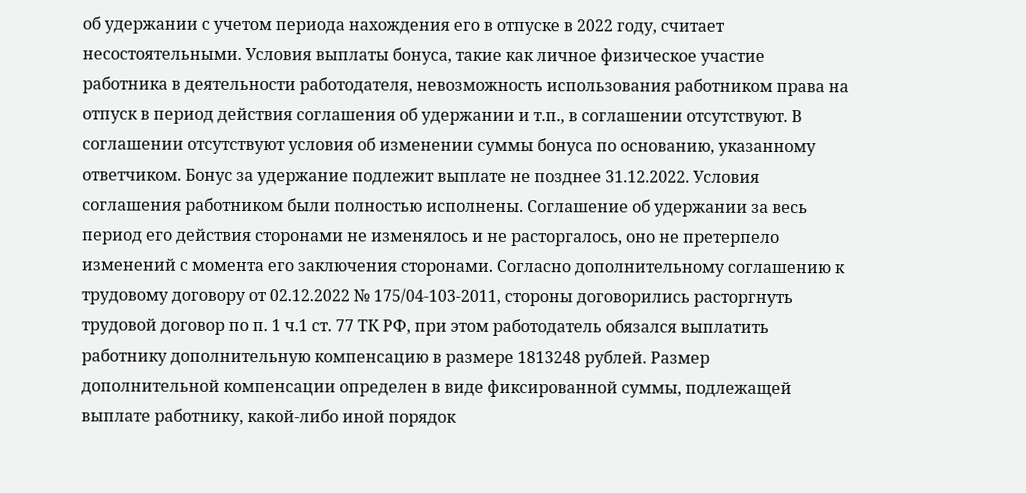об удержании с учетом периода нахождения его в отпуске в 2022 году, считает несостоятельными. Условия выплаты бонуса, такие как личное физическое участие работника в деятельности работодателя, невозможность использования работником права на отпуск в период действия соглашения об удержании и т.п., в соглашении отсутствуют. В соглашении отсутствуют условия об изменении суммы бонуса по основанию, указанному ответчиком. Бонус за удержание подлежит выплате не позднее 31.12.2022. Условия соглашения работником были полностью исполнены. Соглашение об удержании за весь период его действия сторонами не изменялось и не расторгалось, оно не претерпело изменений с момента его заключения сторонами. Согласно дополнительному соглашению к трудовому договору от 02.12.2022 № 175/04-103-2011, стороны договорились расторгнуть трудовой договор по п. 1 ч.1 ст. 77 ТК РФ, при этом работодатель обязался выплатить работнику дополнительную компенсацию в размере 1813248 рублей. Размер дополнительной компенсации определен в виде фиксированной суммы, подлежащей выплате работнику, какой-либо иной порядок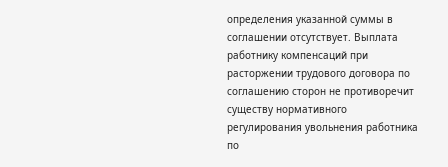определения указанной суммы в соглашении отсутствует. Выплата работнику компенсаций при расторжении трудового договора по соглашению сторон не противоречит существу нормативного регулирования увольнения работника по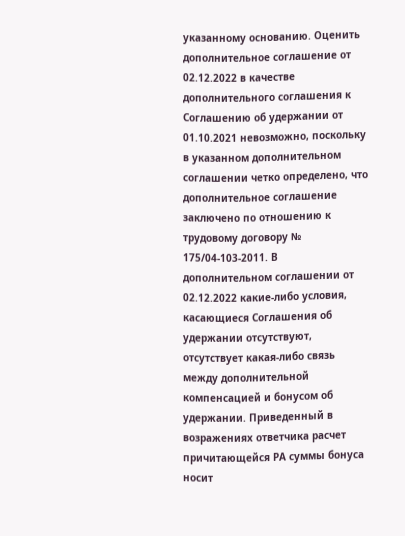указанному основанию. Оценить дополнительное соглашение от 02.12.2022 в качестве дополнительного соглашения к Соглашению об удержании от 01.10.2021 невозможно, поскольку в указанном дополнительном соглашении четко определено, что дополнительное соглашение заключено по отношению к трудовому договору № 175/04-103-2011. В дополнительном соглашении от 02.12.2022 какие-либо условия, касающиеся Соглашения об удержании отсутствуют, отсутствует какая-либо связь между дополнительной компенсацией и бонусом об удержании. Приведенный в возражениях ответчика расчет причитающейся РА суммы бонуса носит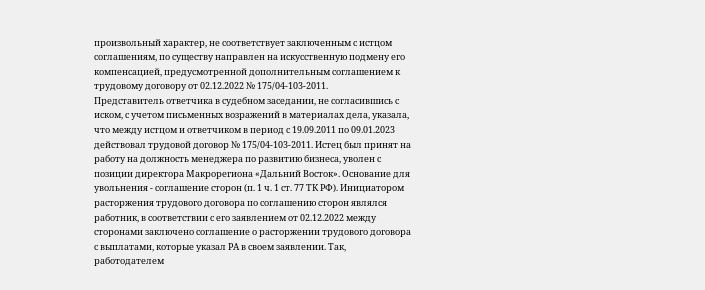произвольный характер, не соответствует заключенным с истцом соглашениям, по существу направлен на искусственную подмену его компенсацией, предусмотренной дополнительным соглашением к трудовому договору от 02.12.2022 № 175/04-103-2011.
Представитель ответчика в судебном заседании, не согласившись с иском, с учетом письменных возражений в материалах дела, указала, что между истцом и ответчиком в период с 19.09.2011 по 09.01.2023 действовал трудовой договор № 175/04-103-2011. Истец был принят на работу на должность менеджера по развитию бизнеса, уволен с позиции директора Макрорегиона «Дальний Восток». Основание для увольнения - соглашение сторон (п. 1 ч. 1 ст. 77 ТК РФ). Инициатором расторжения трудового договора по соглашению сторон являлся работник, в соответствии с его заявлением от 02.12.2022 между сторонами заключено соглашение о расторжении трудового договора с выплатами, которые указал РА в своем заявлении. Так, работодателем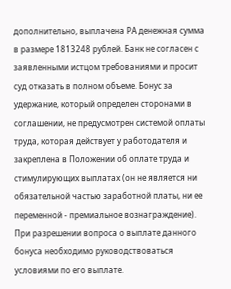дополнительно, выплачена РА денежная сумма в размере 1813248 рублей. Банк не согласен с заявленными истцом требованиями и просит суд отказать в полном объеме. Бонус за удержание, который определен сторонами в соглашении, не предусмотрен системой оплаты труда, которая действует у работодателя и закреплена в Положении об оплате труда и стимулирующих выплатах (он не является ни обязательной частью заработной платы, ни ее переменной - премиальное вознаграждение). При разрешении вопроса о выплате данного бонуса необходимо руководствоваться условиями по его выплате.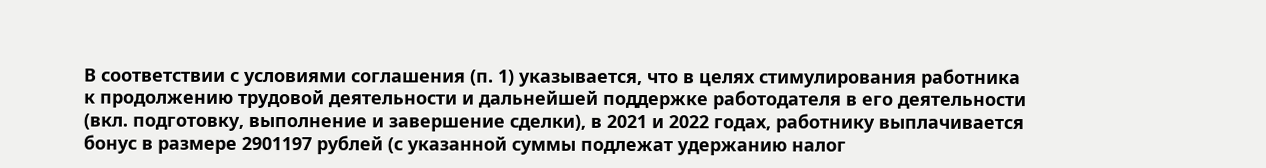В соответствии с условиями соглашения (п. 1) указывается, что в целях стимулирования работника к продолжению трудовой деятельности и дальнейшей поддержке работодателя в его деятельности (вкл. подготовку, выполнение и завершение сделки), в 2021 и 2022 годах, работнику выплачивается бонус в размере 2901197 рублей (с указанной суммы подлежат удержанию налог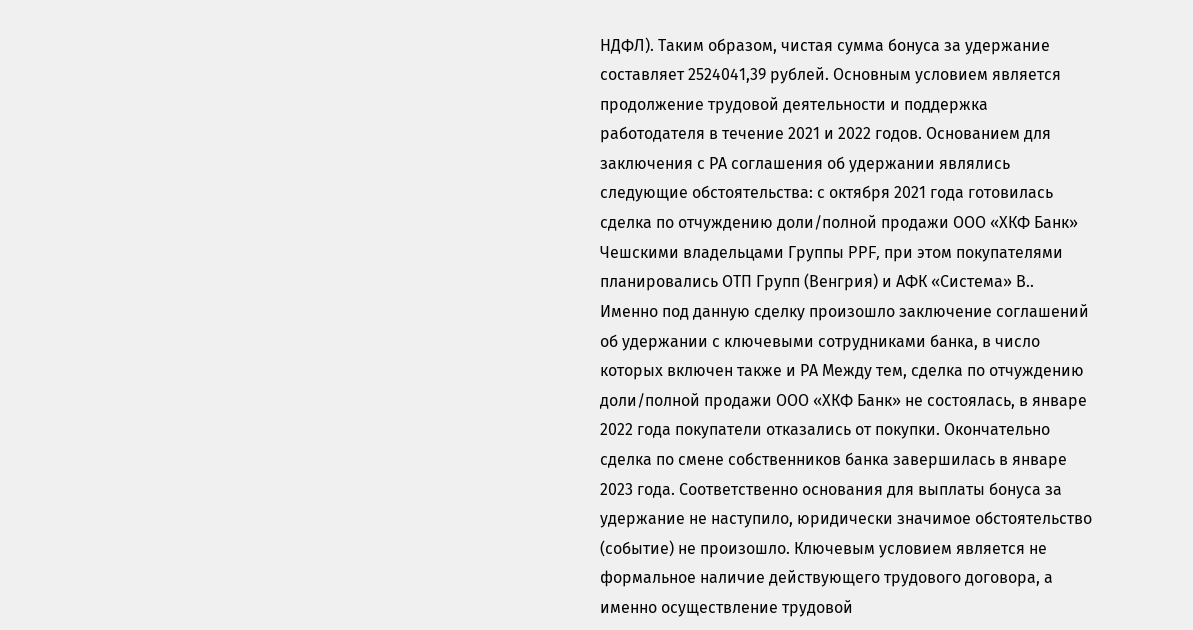НДФЛ). Таким образом, чистая сумма бонуса за удержание составляет 2524041,39 рублей. Основным условием является продолжение трудовой деятельности и поддержка работодателя в течение 2021 и 2022 годов. Основанием для заключения с РА соглашения об удержании являлись следующие обстоятельства: с октября 2021 года готовилась сделка по отчуждению доли/полной продажи ООО «ХКФ Банк» Чешскими владельцами Группы PPF, при этом покупателями планировались ОТП Групп (Венгрия) и АФК «Система» В.. Именно под данную сделку произошло заключение соглашений об удержании с ключевыми сотрудниками банка, в число которых включен также и РА Между тем, сделка по отчуждению доли/полной продажи ООО «ХКФ Банк» не состоялась, в январе 2022 года покупатели отказались от покупки. Окончательно сделка по смене собственников банка завершилась в январе 2023 года. Соответственно основания для выплаты бонуса за удержание не наступило, юридически значимое обстоятельство (событие) не произошло. Ключевым условием является не формальное наличие действующего трудового договора, а именно осуществление трудовой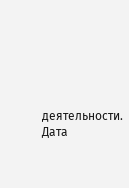деятельности. Дата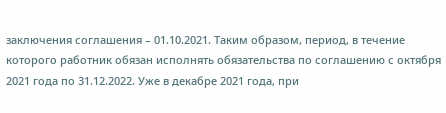заключения соглашения – 01.10.2021. Таким образом, период, в течение которого работник обязан исполнять обязательства по соглашению с октября 2021 года по 31.12.2022. Уже в декабре 2021 года, при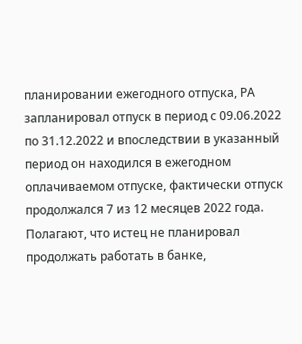планировании ежегодного отпуска, РА запланировал отпуск в период с 09.06.2022 по 31.12.2022 и впоследствии в указанный период он находился в ежегодном оплачиваемом отпуске, фактически отпуск продолжался 7 из 12 месяцев 2022 года. Полагают, что истец не планировал продолжать работать в банке,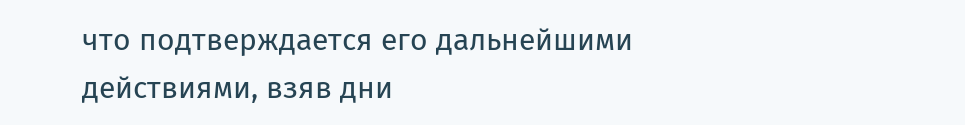что подтверждается его дальнейшими действиями, взяв дни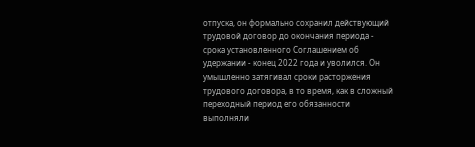отпуска, он формально сохранил действующий трудовой договор до окончания периода - срока установленного Соглашением об удержании - конец 2022 года и уволился. Он умышленно затягивал сроки расторжения трудового договора, в то время, как в сложный переходный период его обязанности выполняли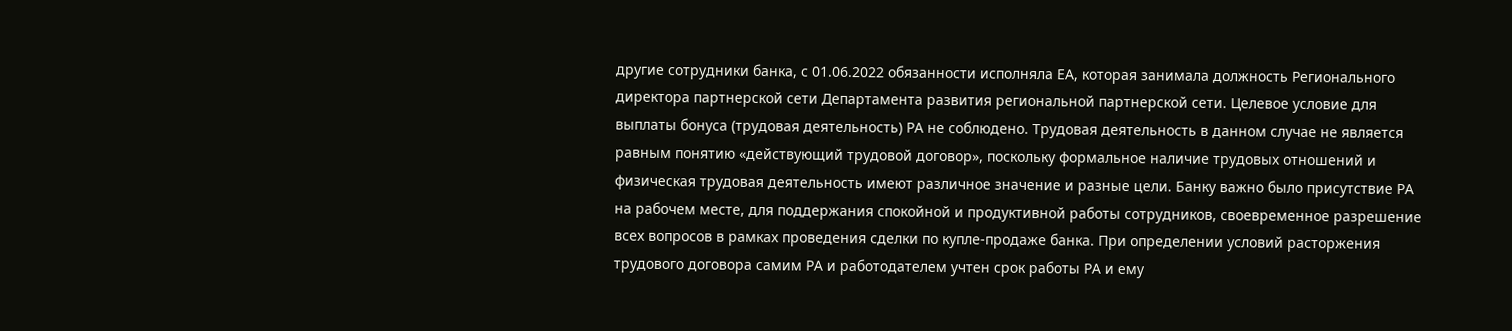другие сотрудники банка, с 01.06.2022 обязанности исполняла ЕА, которая занимала должность Регионального директора партнерской сети Департамента развития региональной партнерской сети. Целевое условие для выплаты бонуса (трудовая деятельность) РА не соблюдено. Трудовая деятельность в данном случае не является равным понятию «действующий трудовой договор», поскольку формальное наличие трудовых отношений и физическая трудовая деятельность имеют различное значение и разные цели. Банку важно было присутствие РА на рабочем месте, для поддержания спокойной и продуктивной работы сотрудников, своевременное разрешение всех вопросов в рамках проведения сделки по купле-продаже банка. При определении условий расторжения трудового договора самим РА и работодателем учтен срок работы РА и ему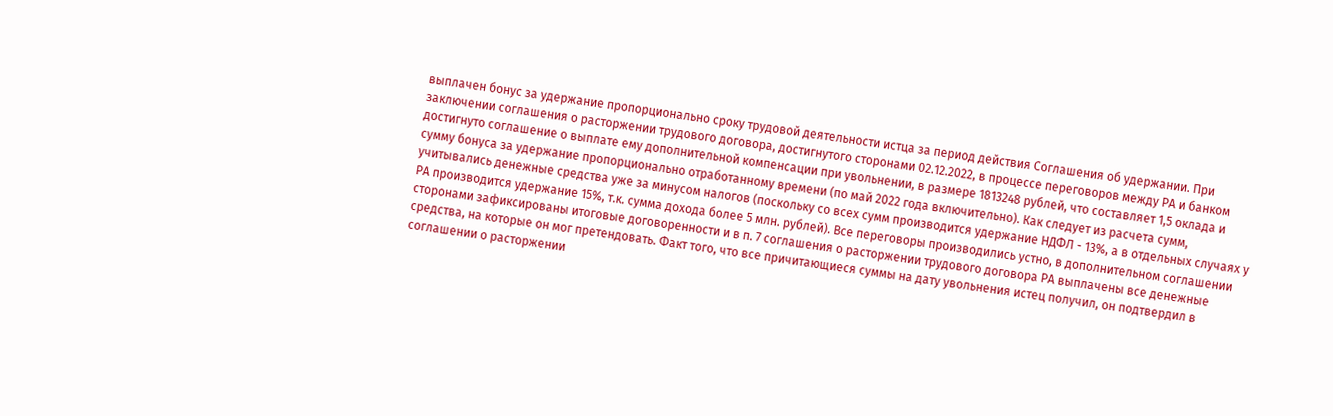выплачен бонус за удержание пропорционально сроку трудовой деятельности истца за период действия Соглашения об удержании. При заключении соглашения о расторжении трудового договора, достигнутого сторонами 02.12.2022, в процессе переговоров между РА и банком достигнуто соглашение о выплате ему дополнительной компенсации при увольнении, в размере 1813248 рублей, что составляет 1,5 оклада и сумму бонуса за удержание пропорционально отработанному времени (по май 2022 года включительно). Как следует из расчета сумм, учитывались денежные средства уже за минусом налогов (поскольку со всех сумм производится удержание НДФЛ - 13%, а в отдельных случаях у РА производится удержание 15%, т.к. сумма дохода более 5 млн. рублей). Все переговоры производились устно, в дополнительном соглашении сторонами зафиксированы итоговые договоренности и в п. 7 соглашения о расторжении трудового договора РА выплачены все денежные средства, на которые он мог претендовать. Факт того, что все причитающиеся суммы на дату увольнения истец получил, он подтвердил в соглашении о расторжении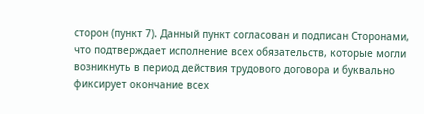сторон (пункт 7). Данный пункт согласован и подписан Сторонами, что подтверждает исполнение всех обязательств, которые могли возникнуть в период действия трудового договора и буквально фиксирует окончание всех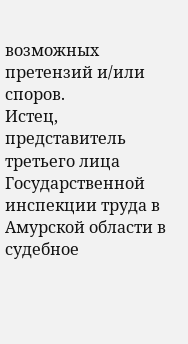возможных претензий и/или споров.
Истец, представитель третьего лица Государственной инспекции труда в Амурской области в судебное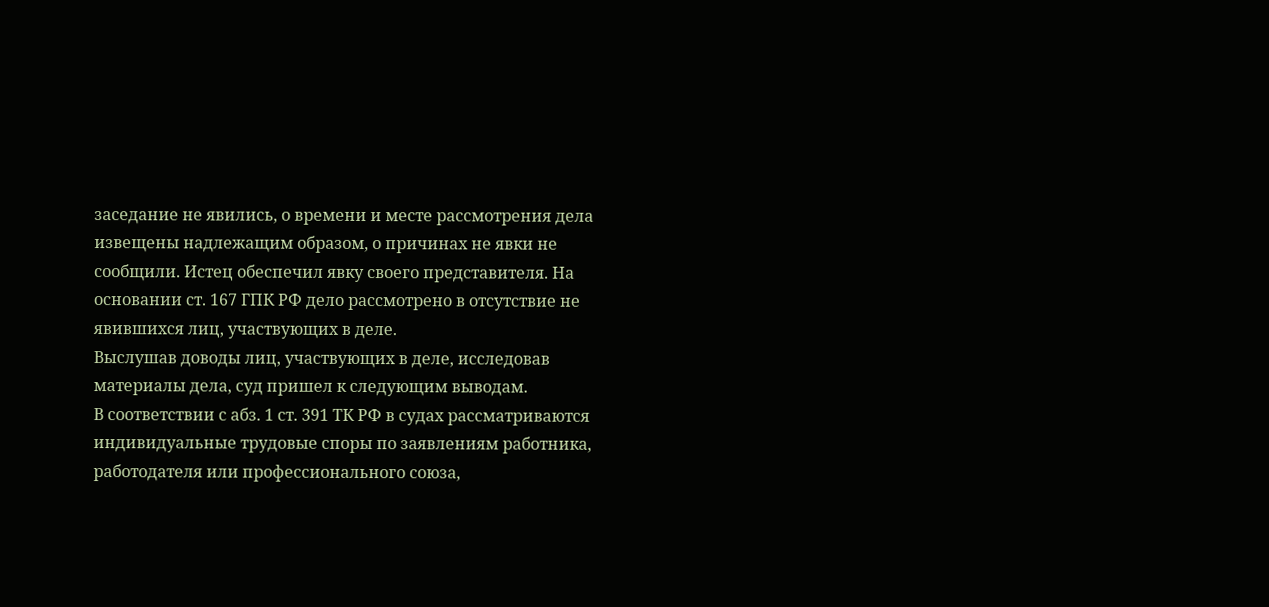заседание не явились, о времени и месте рассмотрения дела извещены надлежащим образом, о причинах не явки не сообщили. Истец обеспечил явку своего представителя. На основании ст. 167 ГПК РФ дело рассмотрено в отсутствие не явившихся лиц, участвующих в деле.
Выслушав доводы лиц, участвующих в деле, исследовав материалы дела, суд пришел к следующим выводам.
В соответствии с абз. 1 ст. 391 ТК РФ в судах рассматриваются индивидуальные трудовые споры по заявлениям работника, работодателя или профессионального союза,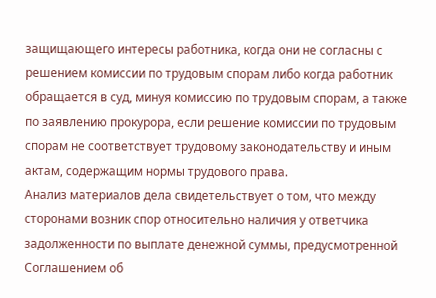защищающего интересы работника, когда они не согласны с решением комиссии по трудовым спорам либо когда работник обращается в суд, минуя комиссию по трудовым спорам, а также по заявлению прокурора, если решение комиссии по трудовым спорам не соответствует трудовому законодательству и иным актам, содержащим нормы трудового права.
Анализ материалов дела свидетельствует о том, что между сторонами возник спор относительно наличия у ответчика задолженности по выплате денежной суммы, предусмотренной Соглашением об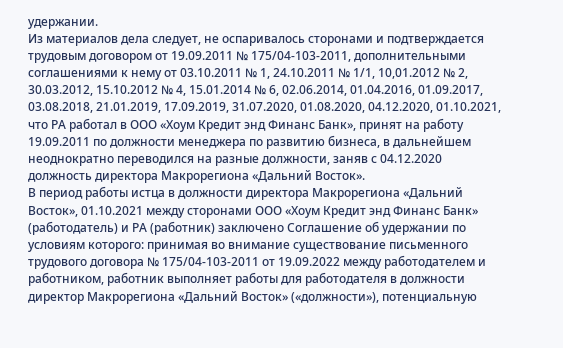удержании.
Из материалов дела следует, не оспаривалось сторонами и подтверждается трудовым договором от 19.09.2011 № 175/04-103-2011, дополнительными соглашениями к нему от 03.10.2011 № 1, 24.10.2011 № 1/1, 10,01.2012 № 2, 30.03.2012, 15.10.2012 № 4, 15.01.2014 № 6, 02.06.2014, 01.04.2016, 01.09.2017, 03.08.2018, 21.01.2019, 17.09.2019, 31.07.2020, 01.08.2020, 04.12.2020, 01.10.2021, что РА работал в ООО «Хоум Кредит энд Финанс Банк», принят на работу 19.09.2011 по должности менеджера по развитию бизнеса, в дальнейшем неоднократно переводился на разные должности, заняв с 04.12.2020 должность директора Макрорегиона «Дальний Восток».
В период работы истца в должности директора Макрорегиона «Дальний Восток», 01.10.2021 между сторонами ООО «Хоум Кредит энд Финанс Банк» (работодатель) и РА (работник) заключено Соглашение об удержании по условиям которого: принимая во внимание существование письменного трудового договора № 175/04-103-2011 от 19.09.2022 между работодателем и работником, работник выполняет работы для работодателя в должности директор Макрорегиона «Дальний Восток» («должности»), потенциальную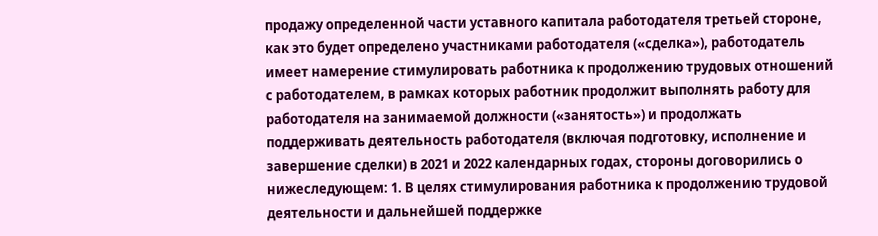продажу определенной части уставного капитала работодателя третьей стороне, как это будет определено участниками работодателя («сделка»), работодатель имеет намерение стимулировать работника к продолжению трудовых отношений с работодателем, в рамках которых работник продолжит выполнять работу для работодателя на занимаемой должности («занятость») и продолжать поддерживать деятельность работодателя (включая подготовку, исполнение и завершение сделки) в 2021 и 2022 календарных годах, стороны договорились о нижеследующем: 1. В целях стимулирования работника к продолжению трудовой деятельности и дальнейшей поддержке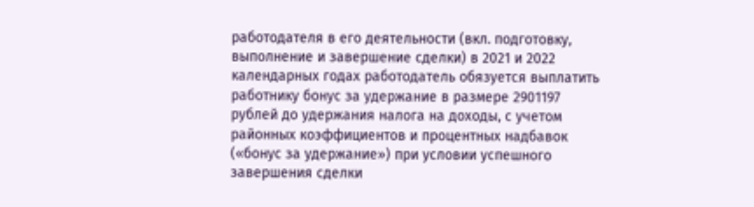работодателя в его деятельности (вкл. подготовку, выполнение и завершение сделки) в 2021 и 2022 календарных годах работодатель обязуется выплатить работнику бонус за удержание в размере 2901197 рублей до удержания налога на доходы, с учетом районных коэффициентов и процентных надбавок («бонус за удержание») при условии успешного завершения сделки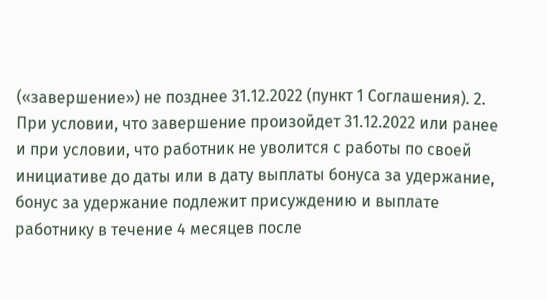(«завершение») не позднее 31.12.2022 (пункт 1 Соглашения). 2. При условии, что завершение произойдет 31.12.2022 или ранее и при условии, что работник не уволится с работы по своей инициативе до даты или в дату выплаты бонуса за удержание, бонус за удержание подлежит присуждению и выплате работнику в течение 4 месяцев после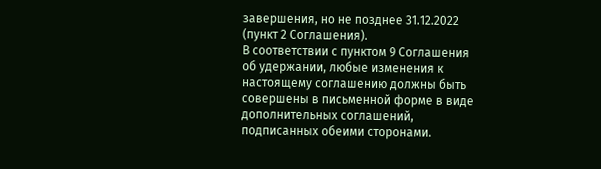завершения, но не позднее 31.12.2022 (пункт 2 Соглашения).
В соответствии с пунктом 9 Соглашения об удержании, любые изменения к настоящему соглашению должны быть совершены в письменной форме в виде дополнительных соглашений, подписанных обеими сторонами.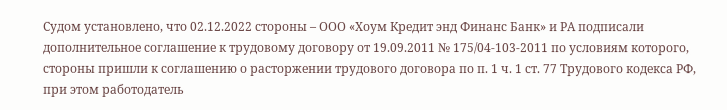Судом установлено, что 02.12.2022 стороны – ООО «Хоум Кредит энд Финанс Банк» и РА подписали дополнительное соглашение к трудовому договору от 19.09.2011 № 175/04-103-2011 по условиям которого, стороны пришли к соглашению о расторжении трудового договора по п. 1 ч. 1 ст. 77 Трудового кодекса РФ, при этом работодатель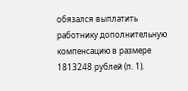обязался выплатить работнику дополнительную компенсацию в размере 1813248 рублей (п. 1).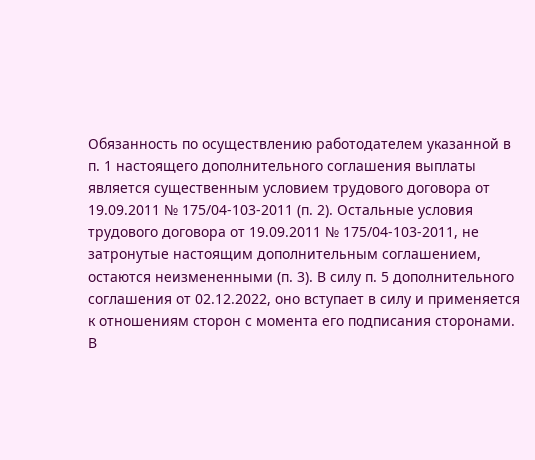Обязанность по осуществлению работодателем указанной в п. 1 настоящего дополнительного соглашения выплаты является существенным условием трудового договора от 19.09.2011 № 175/04-103-2011 (п. 2). Остальные условия трудового договора от 19.09.2011 № 175/04-103-2011, не затронутые настоящим дополнительным соглашением, остаются неизмененными (п. 3). В силу п. 5 дополнительного соглашения от 02.12.2022, оно вступает в силу и применяется к отношениям сторон с момента его подписания сторонами.
В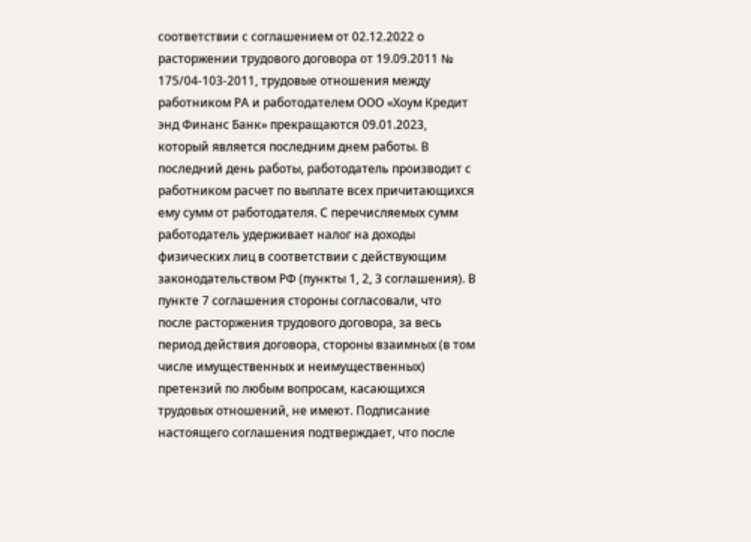соответствии с соглашением от 02.12.2022 о расторжении трудового договора от 19.09.2011 № 175/04-103-2011, трудовые отношения между работником РА и работодателем ООО «Хоум Кредит энд Финанс Банк» прекращаются 09.01.2023, который является последним днем работы. В последний день работы, работодатель производит с работником расчет по выплате всех причитающихся ему сумм от работодателя. С перечисляемых сумм работодатель удерживает налог на доходы физических лиц в соответствии с действующим законодательством РФ (пункты 1, 2, 3 соглашения). В пункте 7 соглашения стороны согласовали, что после расторжения трудового договора, за весь период действия договора, стороны взаимных (в том числе имущественных и неимущественных) претензий по любым вопросам, касающихся трудовых отношений, не имеют. Подписание настоящего соглашения подтверждает, что после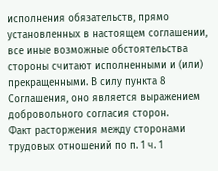исполнения обязательств, прямо установленных в настоящем соглашении, все иные возможные обстоятельства стороны считают исполненными и (или) прекращенными. В силу пункта 8 Соглашения, оно является выражением добровольного согласия сторон.
Факт расторжения между сторонами трудовых отношений по п. 1 ч. 1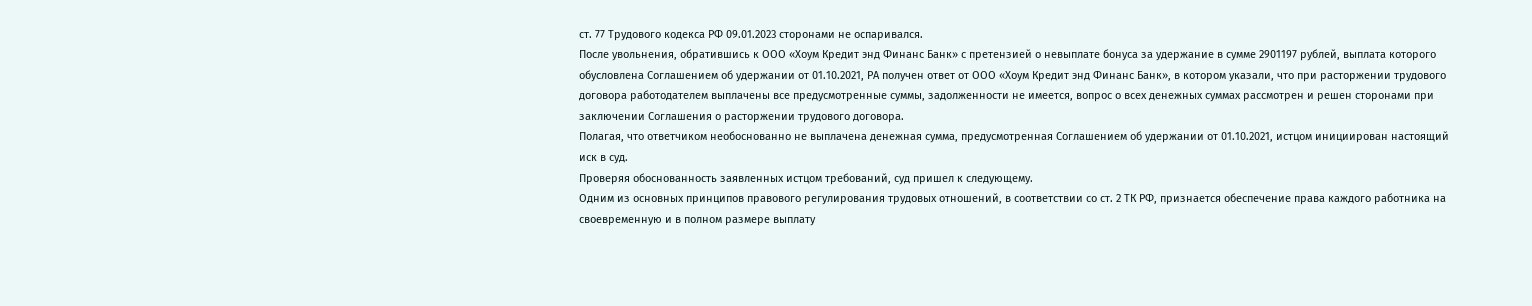ст. 77 Трудового кодекса РФ 09.01.2023 сторонами не оспаривался.
После увольнения, обратившись к ООО «Хоум Кредит энд Финанс Банк» с претензией о невыплате бонуса за удержание в сумме 2901197 рублей, выплата которого обусловлена Соглашением об удержании от 01.10.2021, РА получен ответ от ООО «Хоум Кредит энд Финанс Банк», в котором указали, что при расторжении трудового договора работодателем выплачены все предусмотренные суммы, задолженности не имеется, вопрос о всех денежных суммах рассмотрен и решен сторонами при заключении Соглашения о расторжении трудового договора.
Полагая, что ответчиком необоснованно не выплачена денежная сумма, предусмотренная Соглашением об удержании от 01.10.2021, истцом инициирован настоящий иск в суд.
Проверяя обоснованность заявленных истцом требований, суд пришел к следующему.
Одним из основных принципов правового регулирования трудовых отношений, в соответствии со ст. 2 ТК РФ, признается обеспечение права каждого работника на своевременную и в полном размере выплату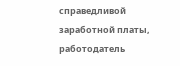справедливой заработной платы, работодатель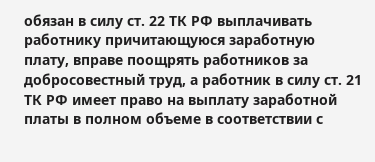обязан в силу ст. 22 ТК РФ выплачивать работнику причитающуюся заработную плату, вправе поощрять работников за добросовестный труд, а работник в силу ст. 21 ТК РФ имеет право на выплату заработной платы в полном объеме в соответствии с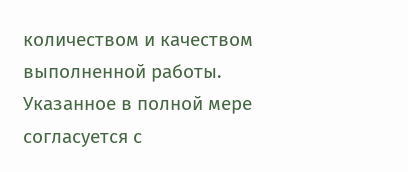количеством и качеством выполненной работы. Указанное в полной мере согласуется с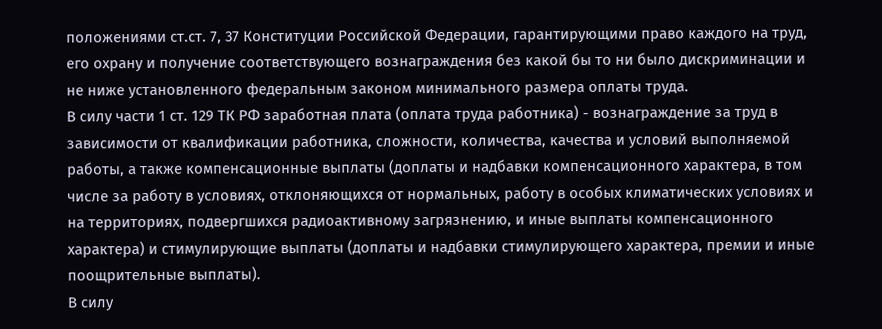положениями ст.ст. 7, 37 Конституции Российской Федерации, гарантирующими право каждого на труд, его охрану и получение соответствующего вознаграждения без какой бы то ни было дискриминации и не ниже установленного федеральным законом минимального размера оплаты труда.
В силу части 1 ст. 129 ТК РФ заработная плата (оплата труда работника) - вознаграждение за труд в зависимости от квалификации работника, сложности, количества, качества и условий выполняемой работы, а также компенсационные выплаты (доплаты и надбавки компенсационного характера, в том числе за работу в условиях, отклоняющихся от нормальных, работу в особых климатических условиях и на территориях, подвергшихся радиоактивному загрязнению, и иные выплаты компенсационного характера) и стимулирующие выплаты (доплаты и надбавки стимулирующего характера, премии и иные поощрительные выплаты).
В силу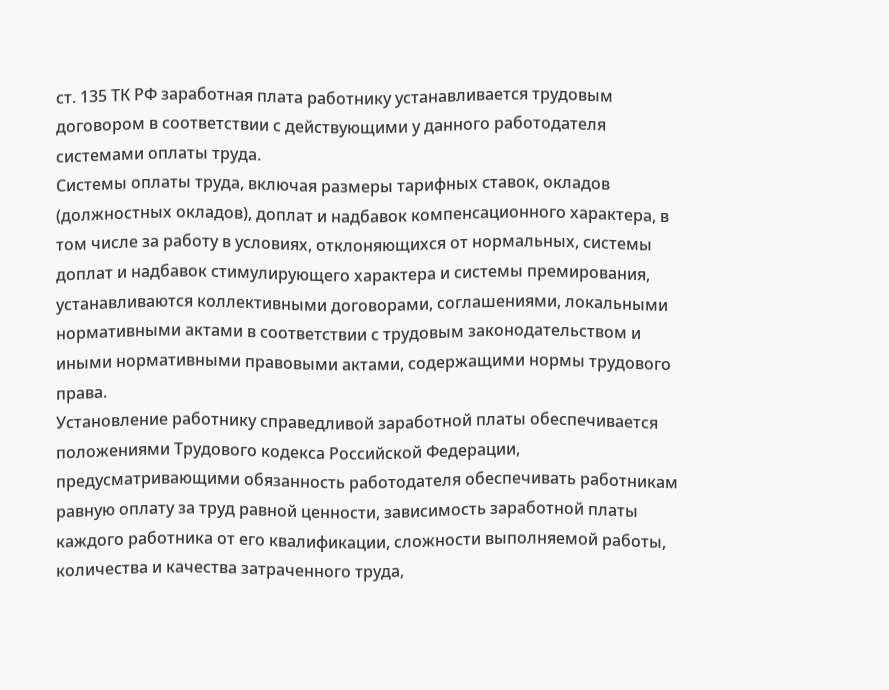ст. 135 ТК РФ заработная плата работнику устанавливается трудовым договором в соответствии с действующими у данного работодателя системами оплаты труда.
Системы оплаты труда, включая размеры тарифных ставок, окладов (должностных окладов), доплат и надбавок компенсационного характера, в том числе за работу в условиях, отклоняющихся от нормальных, системы доплат и надбавок стимулирующего характера и системы премирования, устанавливаются коллективными договорами, соглашениями, локальными нормативными актами в соответствии с трудовым законодательством и иными нормативными правовыми актами, содержащими нормы трудового права.
Установление работнику справедливой заработной платы обеспечивается положениями Трудового кодекса Российской Федерации, предусматривающими обязанность работодателя обеспечивать работникам равную оплату за труд равной ценности, зависимость заработной платы каждого работника от его квалификации, сложности выполняемой работы, количества и качества затраченного труда,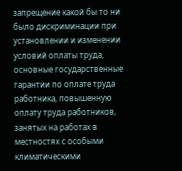запрещение какой бы то ни было дискриминации при установлении и изменении условий оплаты труда, основные государственные гарантии по оплате труда работника, повышенную оплату труда работников, занятых на работах в местностях с особыми климатическими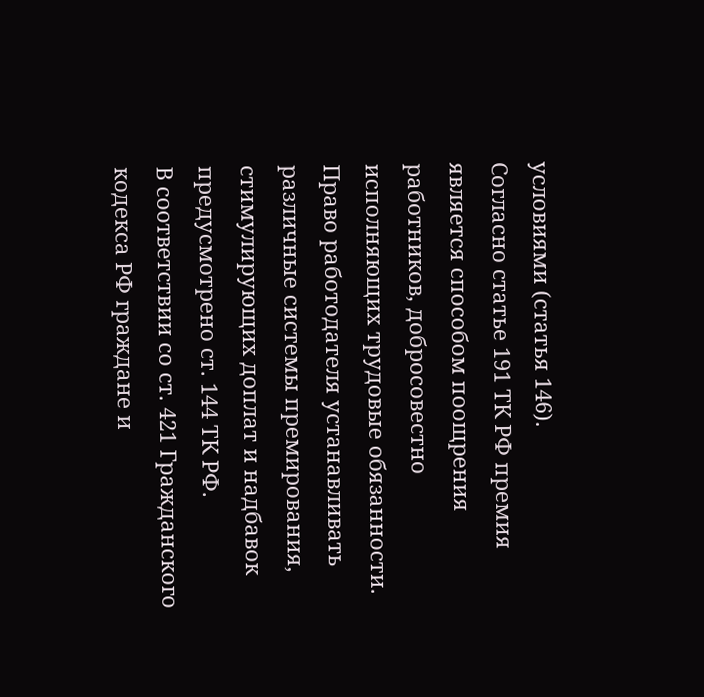условиями (статья 146).
Согласно статье 191 ТК РФ премия является способом поощрения работников, добросовестно исполняющих трудовые обязанности.
Право работодателя устанавливать различные системы премирования, стимулирующих доплат и надбавок предусмотрено ст. 144 ТК РФ.
В соответствии со ст. 421 Гражданского кодекса РФ граждане и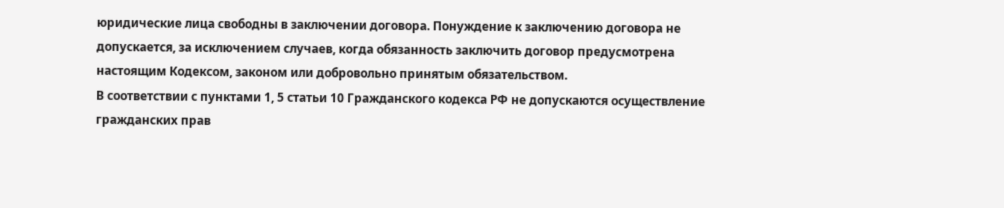юридические лица свободны в заключении договора. Понуждение к заключению договора не допускается, за исключением случаев, когда обязанность заключить договор предусмотрена настоящим Кодексом, законом или добровольно принятым обязательством.
В соответствии с пунктами 1, 5 статьи 10 Гражданского кодекса РФ не допускаются осуществление гражданских прав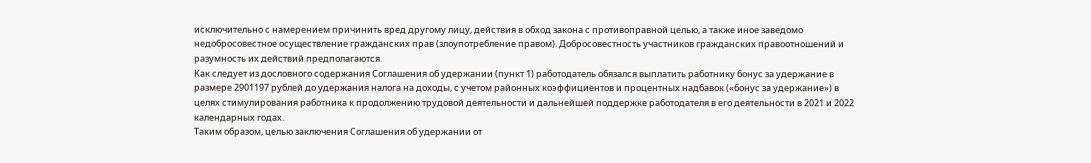исключительно с намерением причинить вред другому лицу, действия в обход закона с противоправной целью, а также иное заведомо недобросовестное осуществление гражданских прав (злоупотребление правом). Добросовестность участников гражданских правоотношений и разумность их действий предполагаются.
Как следует из дословного содержания Соглашения об удержании (пункт 1) работодатель обязался выплатить работнику бонус за удержание в размере 2901197 рублей до удержания налога на доходы, с учетом районных коэффициентов и процентных надбавок («бонус за удержание») в целях стимулирования работника к продолжению трудовой деятельности и дальнейшей поддержке работодателя в его деятельности в 2021 и 2022 календарных годах.
Таким образом, целью заключения Соглашения об удержании от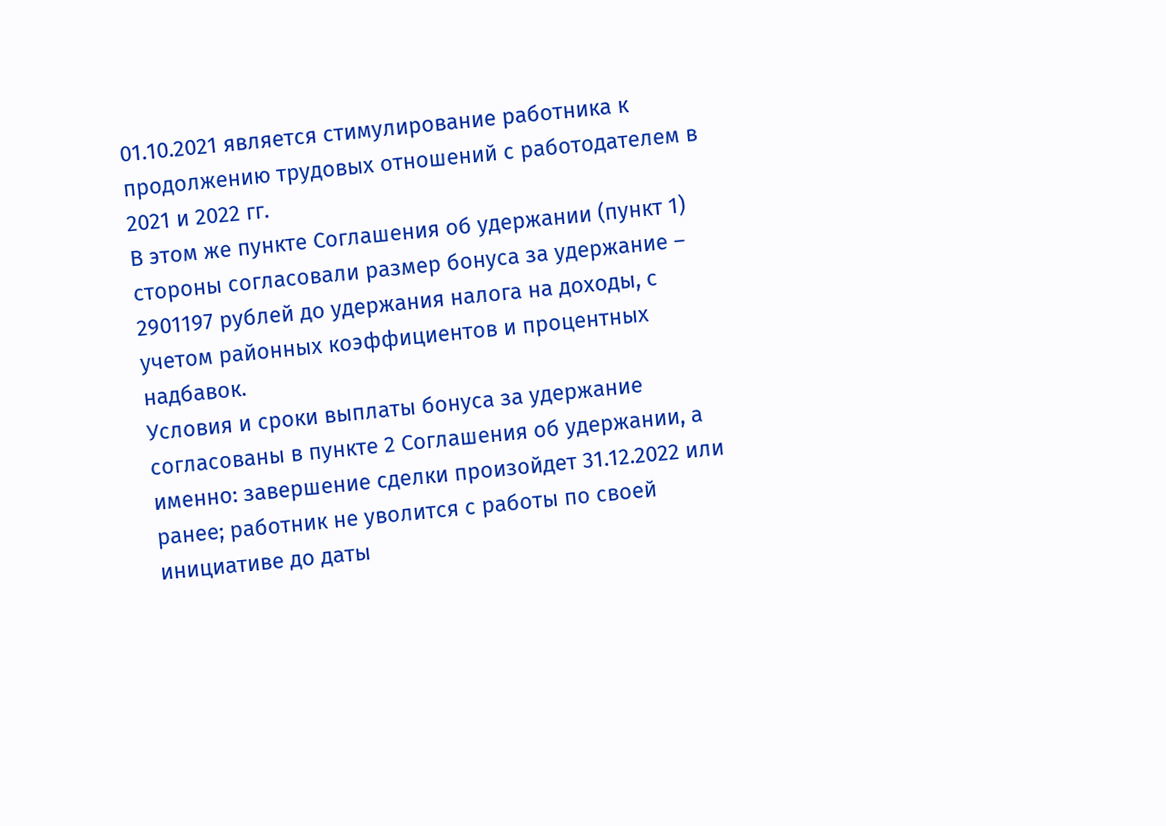01.10.2021 является стимулирование работника к продолжению трудовых отношений с работодателем в 2021 и 2022 гг.
В этом же пункте Соглашения об удержании (пункт 1) стороны согласовали размер бонуса за удержание – 2901197 рублей до удержания налога на доходы, с учетом районных коэффициентов и процентных надбавок.
Условия и сроки выплаты бонуса за удержание согласованы в пункте 2 Соглашения об удержании, а именно: завершение сделки произойдет 31.12.2022 или ранее; работник не уволится с работы по своей инициативе до даты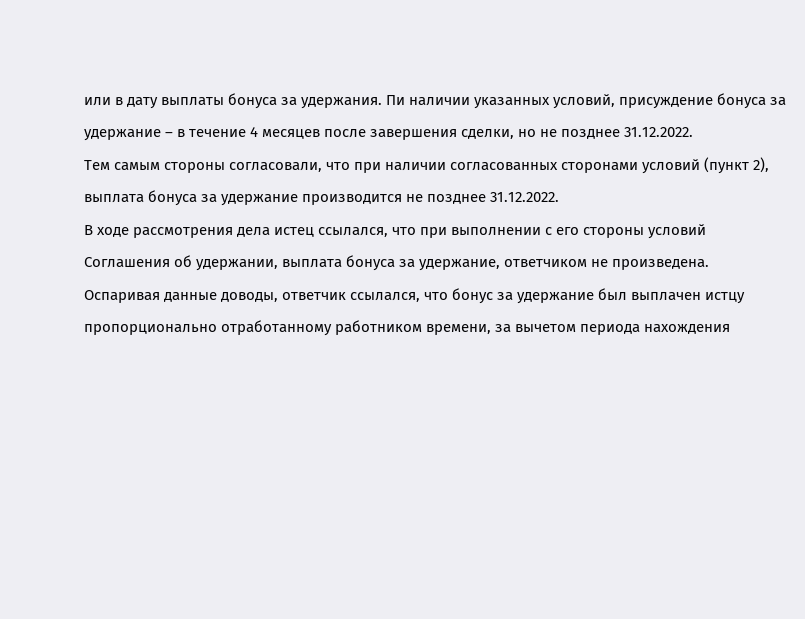или в дату выплаты бонуса за удержания. Пи наличии указанных условий, присуждение бонуса за удержание – в течение 4 месяцев после завершения сделки, но не позднее 31.12.2022.
Тем самым стороны согласовали, что при наличии согласованных сторонами условий (пункт 2), выплата бонуса за удержание производится не позднее 31.12.2022.
В ходе рассмотрения дела истец ссылался, что при выполнении с его стороны условий Соглашения об удержании, выплата бонуса за удержание, ответчиком не произведена.
Оспаривая данные доводы, ответчик ссылался, что бонус за удержание был выплачен истцу пропорционально отработанному работником времени, за вычетом периода нахождения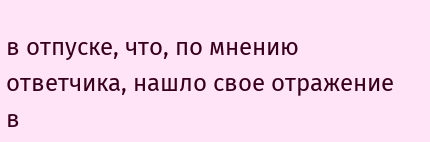в отпуске, что, по мнению ответчика, нашло свое отражение в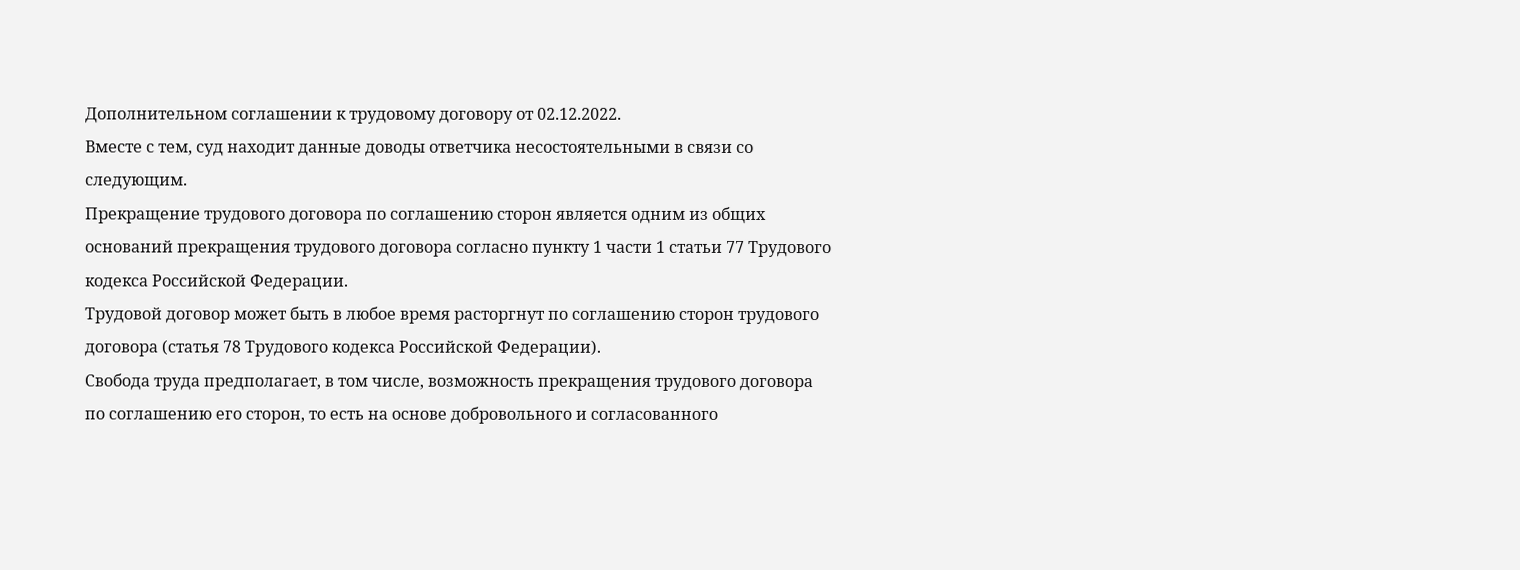Дополнительном соглашении к трудовому договору от 02.12.2022.
Вместе с тем, суд находит данные доводы ответчика несостоятельными в связи со следующим.
Прекращение трудового договора по соглашению сторон является одним из общих оснований прекращения трудового договора согласно пункту 1 части 1 статьи 77 Трудового кодекса Российской Федерации.
Трудовой договор может быть в любое время расторгнут по соглашению сторон трудового договора (статья 78 Трудового кодекса Российской Федерации).
Свобода труда предполагает, в том числе, возможность прекращения трудового договора по соглашению его сторон, то есть на основе добровольного и согласованного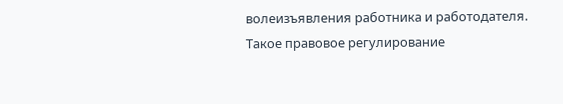волеизъявления работника и работодателя.
Такое правовое регулирование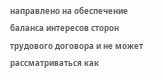направлено на обеспечение баланса интересов сторон трудового договора и не может рассматриваться как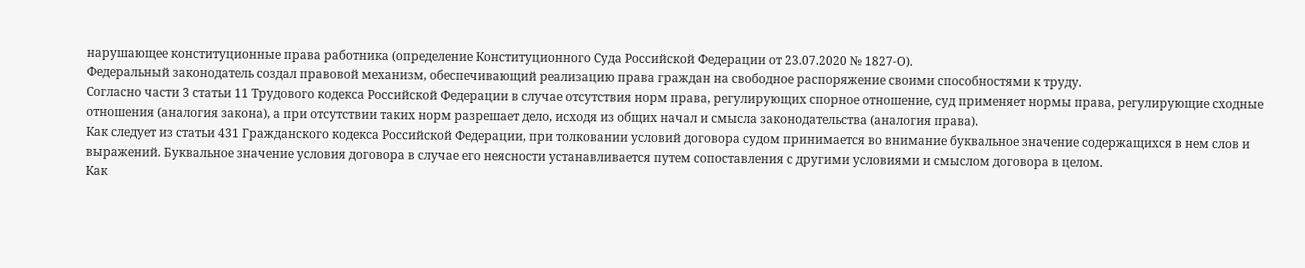нарушающее конституционные права работника (определение Конституционного Суда Российской Федерации от 23.07.2020 № 1827-О).
Федеральный законодатель создал правовой механизм, обеспечивающий реализацию права граждан на свободное распоряжение своими способностями к труду.
Согласно части 3 статьи 11 Трудового кодекса Российской Федерации в случае отсутствия норм права, регулирующих спорное отношение, суд применяет нормы права, регулирующие сходные отношения (аналогия закона), а при отсутствии таких норм разрешает дело, исходя из общих начал и смысла законодательства (аналогия права).
Как следует из статьи 431 Гражданского кодекса Российской Федерации, при толковании условий договора судом принимается во внимание буквальное значение содержащихся в нем слов и выражений. Буквальное значение условия договора в случае его неясности устанавливается путем сопоставления с другими условиями и смыслом договора в целом.
Как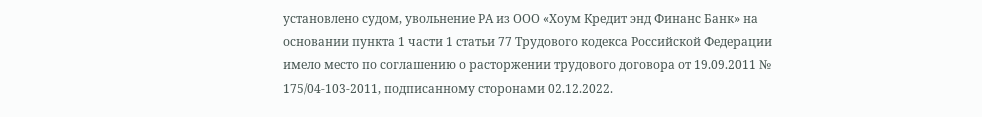установлено судом, увольнение РА из ООО «Хоум Кредит энд Финанс Банк» на основании пункта 1 части 1 статьи 77 Трудового кодекса Российской Федерации имело место по соглашению о расторжении трудового договора от 19.09.2011 № 175/04-103-2011, подписанному сторонами 02.12.2022.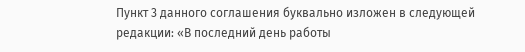Пункт 3 данного соглашения буквально изложен в следующей редакции: «В последний день работы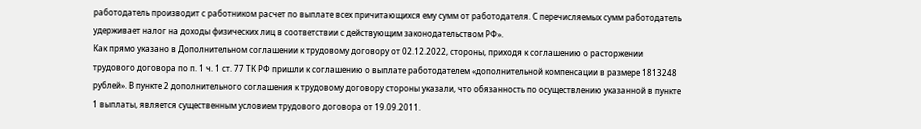работодатель производит с работником расчет по выплате всех причитающихся ему сумм от работодателя. С перечисляемых сумм работодатель удерживает налог на доходы физических лиц в соответствии с действующим законодательством РФ».
Как прямо указано в Дополнительном соглашении к трудовому договору от 02.12.2022, стороны, приходя к соглашению о расторжении трудового договора по п. 1 ч. 1 ст. 77 ТК РФ пришли к соглашению о выплате работодателем «дополнительной компенсации в размере 1813248 рублей». В пункте 2 дополнительного соглашения к трудовому договору стороны указали, что обязанность по осуществлению указанной в пункте 1 выплаты, является существенным условием трудового договора от 19.09.2011.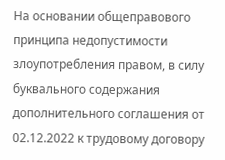На основании общеправового принципа недопустимости злоупотребления правом, в силу буквального содержания дополнительного соглашения от 02.12.2022 к трудовому договору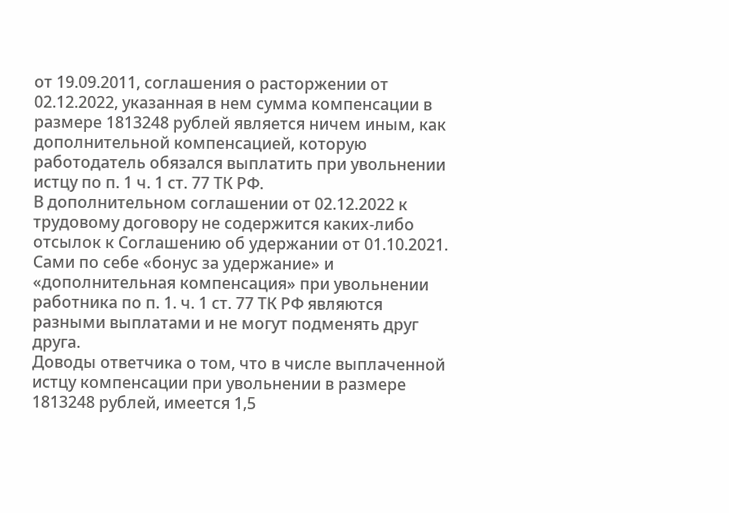от 19.09.2011, соглашения о расторжении от 02.12.2022, указанная в нем сумма компенсации в размере 1813248 рублей является ничем иным, как дополнительной компенсацией, которую работодатель обязался выплатить при увольнении истцу по п. 1 ч. 1 ст. 77 ТК РФ.
В дополнительном соглашении от 02.12.2022 к трудовому договору не содержится каких-либо отсылок к Соглашению об удержании от 01.10.2021.
Сами по себе «бонус за удержание» и «дополнительная компенсация» при увольнении работника по п. 1. ч. 1 ст. 77 ТК РФ являются разными выплатами и не могут подменять друг друга.
Доводы ответчика о том, что в числе выплаченной истцу компенсации при увольнении в размере 1813248 рублей, имеется 1,5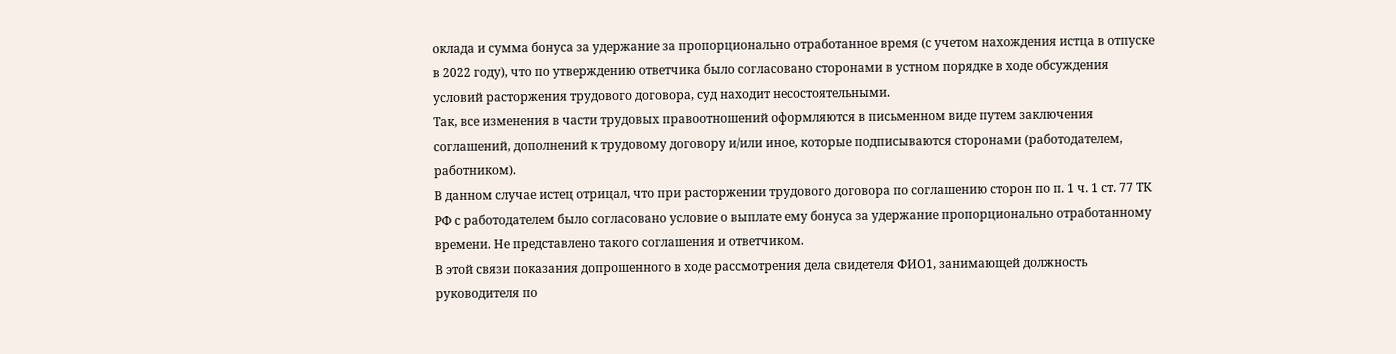оклада и сумма бонуса за удержание за пропорционально отработанное время (с учетом нахождения истца в отпуске в 2022 году), что по утверждению ответчика было согласовано сторонами в устном порядке в ходе обсуждения условий расторжения трудового договора, суд находит несостоятельными.
Так, все изменения в части трудовых правоотношений оформляются в письменном виде путем заключения соглашений, дополнений к трудовому договору и/или иное, которые подписываются сторонами (работодателем, работником).
В данном случае истец отрицал, что при расторжении трудового договора по соглашению сторон по п. 1 ч. 1 ст. 77 ТК РФ с работодателем было согласовано условие о выплате ему бонуса за удержание пропорционально отработанному времени. Не представлено такого соглашения и ответчиком.
В этой связи показания допрошенного в ходе рассмотрения дела свидетеля ФИО1, занимающей должность руководителя по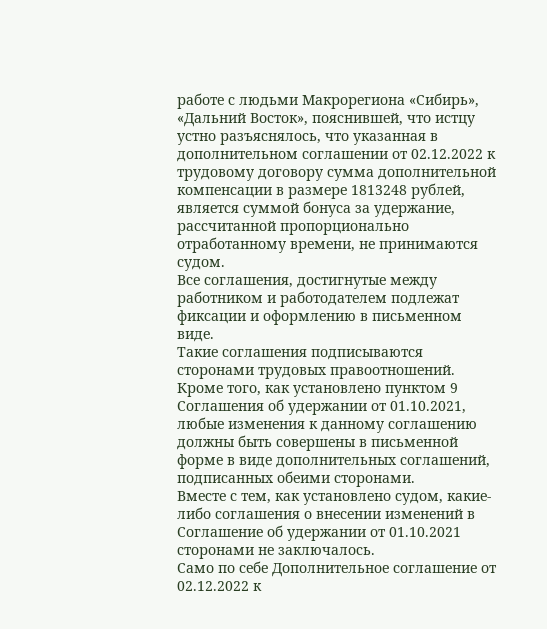работе с людьми Макрорегиона «Сибирь», «Дальний Восток», пояснившей, что истцу устно разъяснялось, что указанная в дополнительном соглашении от 02.12.2022 к трудовому договору сумма дополнительной компенсации в размере 1813248 рублей, является суммой бонуса за удержание, рассчитанной пропорционально отработанному времени, не принимаются судом.
Все соглашения, достигнутые между работником и работодателем подлежат фиксации и оформлению в письменном виде.
Такие соглашения подписываются сторонами трудовых правоотношений.
Кроме того, как установлено пунктом 9 Соглашения об удержании от 01.10.2021, любые изменения к данному соглашению должны быть совершены в письменной форме в виде дополнительных соглашений, подписанных обеими сторонами.
Вместе с тем, как установлено судом, какие-либо соглашения о внесении изменений в Соглашение об удержании от 01.10.2021 сторонами не заключалось.
Само по себе Дополнительное соглашение от 02.12.2022 к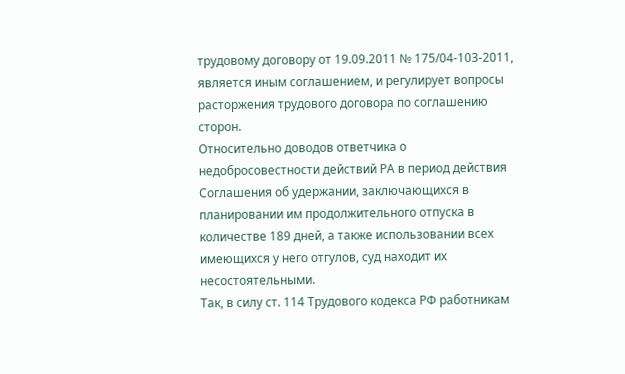трудовому договору от 19.09.2011 № 175/04-103-2011, является иным соглашением, и регулирует вопросы расторжения трудового договора по соглашению сторон.
Относительно доводов ответчика о недобросовестности действий РА в период действия Соглашения об удержании, заключающихся в планировании им продолжительного отпуска в количестве 189 дней, а также использовании всех имеющихся у него отгулов, суд находит их несостоятельными.
Так, в силу ст. 114 Трудового кодекса РФ работникам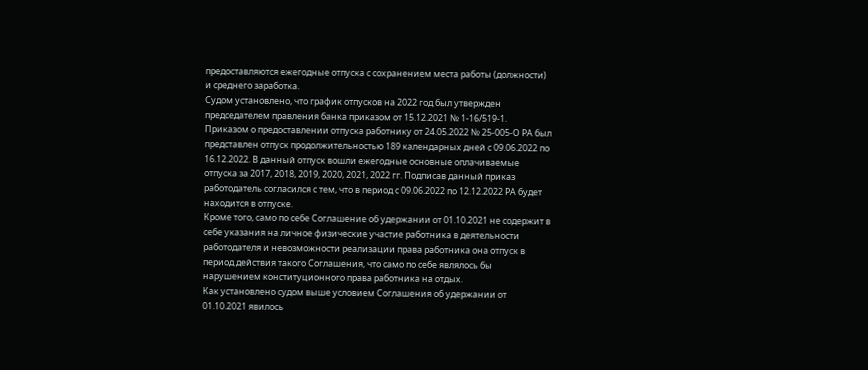предоставляются ежегодные отпуска с сохранением места работы (должности) и среднего заработка.
Судом установлено, что график отпусков на 2022 год был утвержден председателем правления банка приказом от 15.12.2021 № 1-16/519-1.
Приказом о предоставлении отпуска работнику от 24.05.2022 № 25-005-О РА был представлен отпуск продолжительностью 189 календарных дней с 09.06.2022 по 16.12.2022. В данный отпуск вошли ежегодные основные оплачиваемые отпуска за 2017, 2018, 2019, 2020, 2021, 2022 гг. Подписав данный приказ работодатель согласился с тем, что в период с 09.06.2022 по 12.12.2022 РА будет находится в отпуске.
Кроме того, само по себе Соглашение об удержании от 01.10.2021 не содержит в себе указания на личное физические участие работника в деятельности работодателя и невозможности реализации права работника она отпуск в период действия такого Соглашения, что само по себе являлось бы нарушением конституционного права работника на отдых.
Как установлено судом выше условием Соглашения об удержании от 01.10.2021 явилось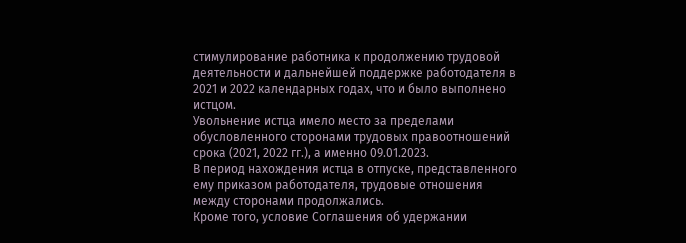стимулирование работника к продолжению трудовой деятельности и дальнейшей поддержке работодателя в 2021 и 2022 календарных годах, что и было выполнено истцом.
Увольнение истца имело место за пределами обусловленного сторонами трудовых правоотношений срока (2021, 2022 гг.), а именно 09.01.2023.
В период нахождения истца в отпуске, представленного ему приказом работодателя, трудовые отношения между сторонами продолжались.
Кроме того, условие Соглашения об удержании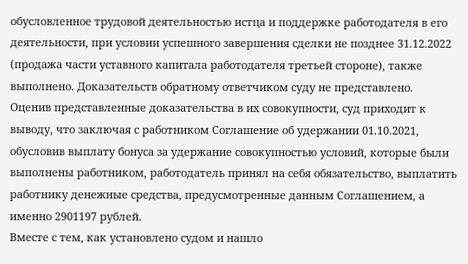обусловленное трудовой деятельностью истца и поддержке работодателя в его деятельности, при условии успешного завершения сделки не позднее 31.12.2022 (продажа части уставного капитала работодателя третьей стороне), также выполнено. Доказательств обратному ответчиком суду не представлено.
Оценив представленные доказательства в их совокупности, суд приходит к выводу, что заключая с работником Соглашение об удержании 01.10.2021, обусловив выплату бонуса за удержание совокупностью условий, которые были выполнены работником, работодатель принял на себя обязательство, выплатить работнику денежные средства, предусмотренные данным Соглашением, а именно 2901197 рублей.
Вместе с тем, как установлено судом и нашло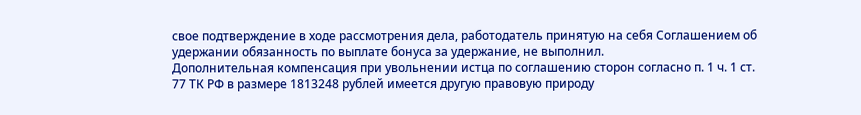свое подтверждение в ходе рассмотрения дела, работодатель принятую на себя Соглашением об удержании обязанность по выплате бонуса за удержание, не выполнил.
Дополнительная компенсация при увольнении истца по соглашению сторон согласно п. 1 ч. 1 ст. 77 ТК РФ в размере 1813248 рублей имеется другую правовую природу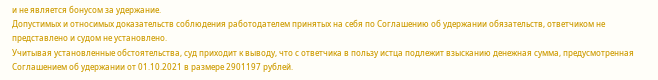и не является бонусом за удержание.
Допустимых и относимых доказательств соблюдения работодателем принятых на себя по Соглашению об удержании обязательств, ответчиком не представлено и судом не установлено.
Учитывая установленные обстоятельства, суд приходит к выводу, что с ответчика в пользу истца подлежит взысканию денежная сумма, предусмотренная Соглашением об удержании от 01.10.2021 в размере 2901197 рублей.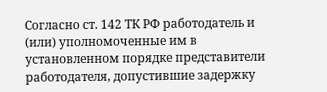Согласно ст. 142 ТК РФ работодатель и (или) уполномоченные им в установленном порядке представители работодателя, допустившие задержку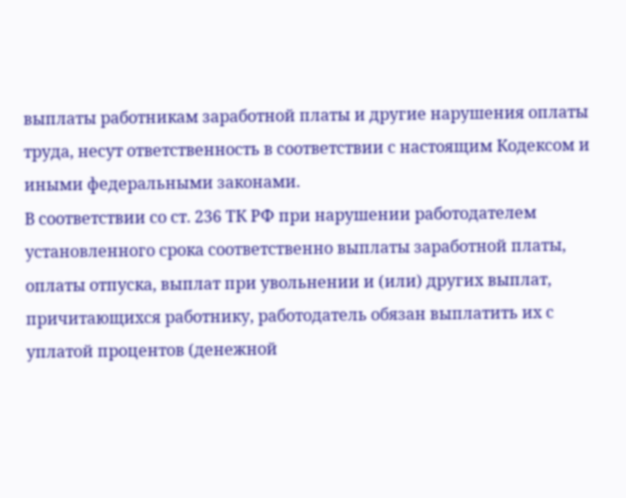выплаты работникам заработной платы и другие нарушения оплаты труда, несут ответственность в соответствии с настоящим Кодексом и иными федеральными законами.
В соответствии со ст. 236 ТК РФ при нарушении работодателем установленного срока соответственно выплаты заработной платы, оплаты отпуска, выплат при увольнении и (или) других выплат, причитающихся работнику, работодатель обязан выплатить их с уплатой процентов (денежной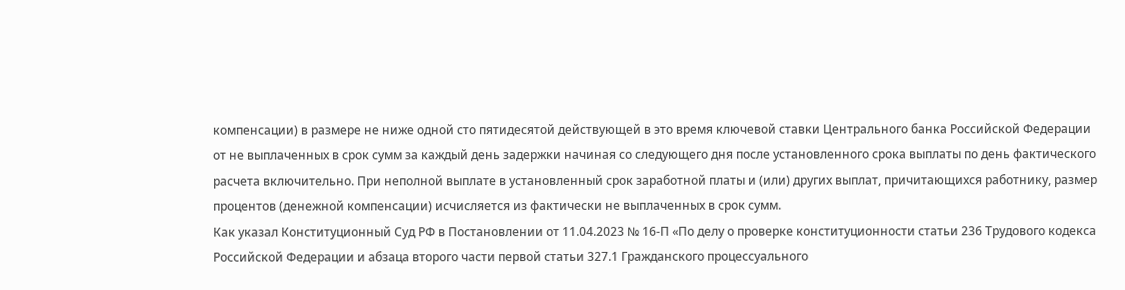компенсации) в размере не ниже одной сто пятидесятой действующей в это время ключевой ставки Центрального банка Российской Федерации от не выплаченных в срок сумм за каждый день задержки начиная со следующего дня после установленного срока выплаты по день фактического расчета включительно. При неполной выплате в установленный срок заработной платы и (или) других выплат, причитающихся работнику, размер процентов (денежной компенсации) исчисляется из фактически не выплаченных в срок сумм.
Как указал Конституционный Суд РФ в Постановлении от 11.04.2023 № 16-П «По делу о проверке конституционности статьи 236 Трудового кодекса Российской Федерации и абзаца второго части первой статьи 327.1 Гражданского процессуального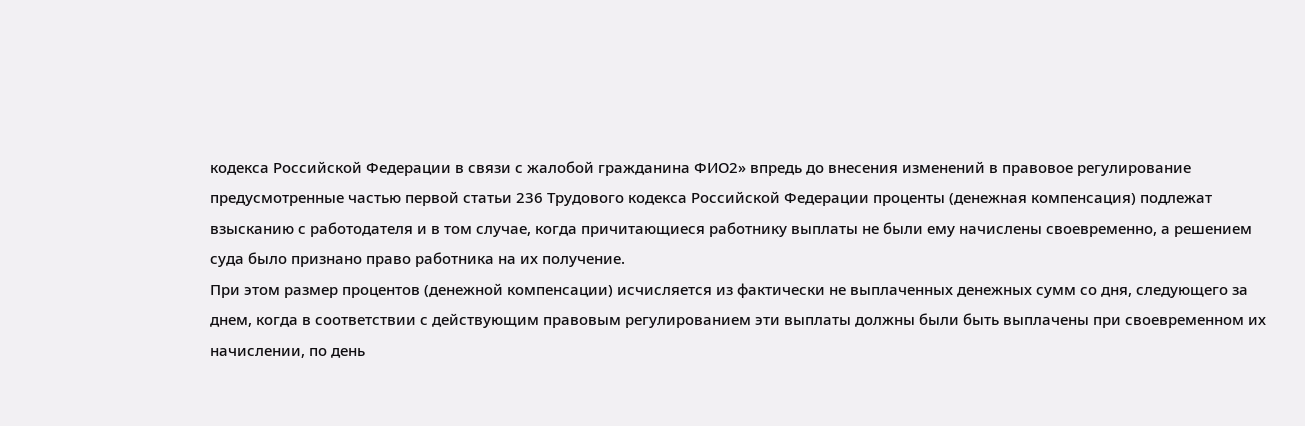кодекса Российской Федерации в связи с жалобой гражданина ФИО2» впредь до внесения изменений в правовое регулирование предусмотренные частью первой статьи 236 Трудового кодекса Российской Федерации проценты (денежная компенсация) подлежат взысканию с работодателя и в том случае, когда причитающиеся работнику выплаты не были ему начислены своевременно, а решением суда было признано право работника на их получение.
При этом размер процентов (денежной компенсации) исчисляется из фактически не выплаченных денежных сумм со дня, следующего за днем, когда в соответствии с действующим правовым регулированием эти выплаты должны были быть выплачены при своевременном их начислении, по день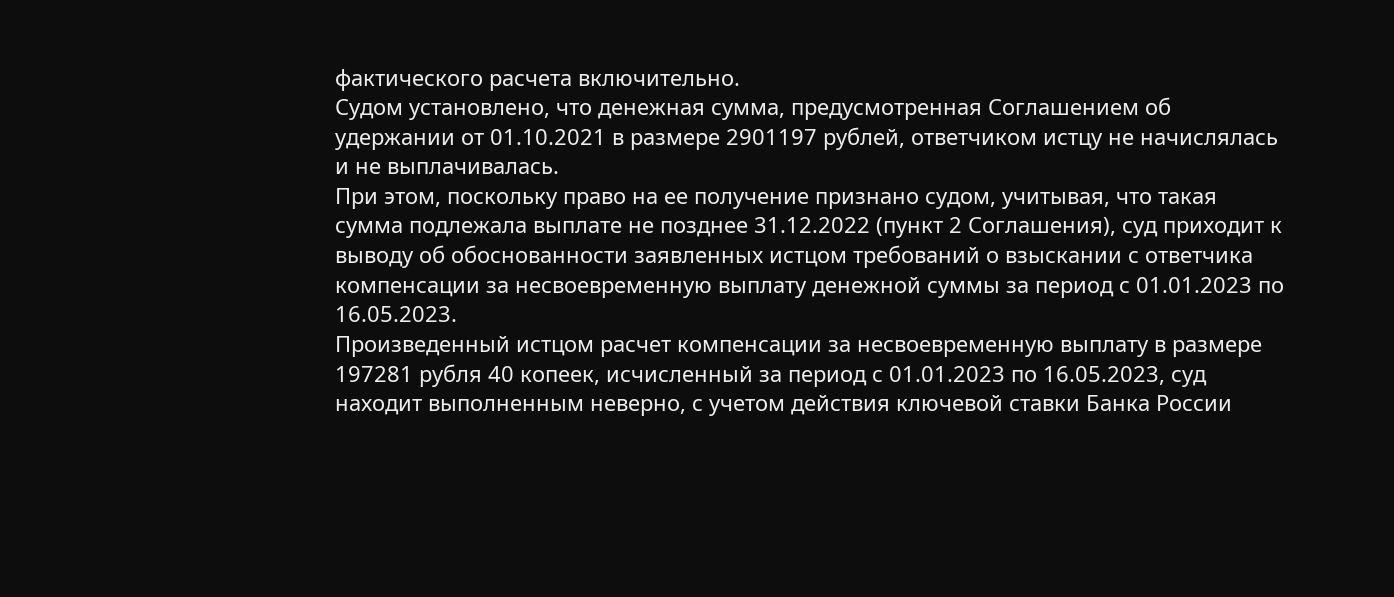фактического расчета включительно.
Судом установлено, что денежная сумма, предусмотренная Соглашением об удержании от 01.10.2021 в размере 2901197 рублей, ответчиком истцу не начислялась и не выплачивалась.
При этом, поскольку право на ее получение признано судом, учитывая, что такая сумма подлежала выплате не позднее 31.12.2022 (пункт 2 Соглашения), суд приходит к выводу об обоснованности заявленных истцом требований о взыскании с ответчика компенсации за несвоевременную выплату денежной суммы за период с 01.01.2023 по 16.05.2023.
Произведенный истцом расчет компенсации за несвоевременную выплату в размере 197281 рубля 40 копеек, исчисленный за период с 01.01.2023 по 16.05.2023, суд находит выполненным неверно, с учетом действия ключевой ставки Банка России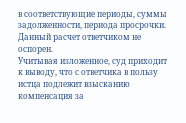в соответствующие периоды, суммы задолженности, периода просрочки. Данный расчет ответчиком не оспорен.
Учитывая изложенное, суд приходит к выводу, что с ответчика в пользу истца подлежит взысканию компенсация за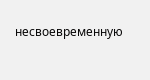несвоевременную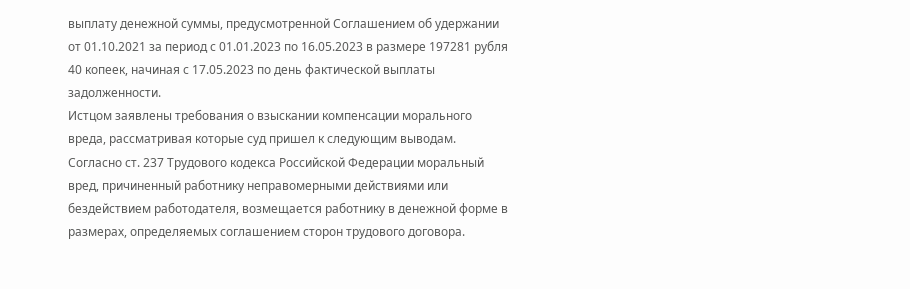выплату денежной суммы, предусмотренной Соглашением об удержании от 01.10.2021 за период с 01.01.2023 по 16.05.2023 в размере 197281 рубля 40 копеек, начиная с 17.05.2023 по день фактической выплаты задолженности.
Истцом заявлены требования о взыскании компенсации морального вреда, рассматривая которые суд пришел к следующим выводам.
Согласно ст. 237 Трудового кодекса Российской Федерации моральный вред, причиненный работнику неправомерными действиями или бездействием работодателя, возмещается работнику в денежной форме в размерах, определяемых соглашением сторон трудового договора.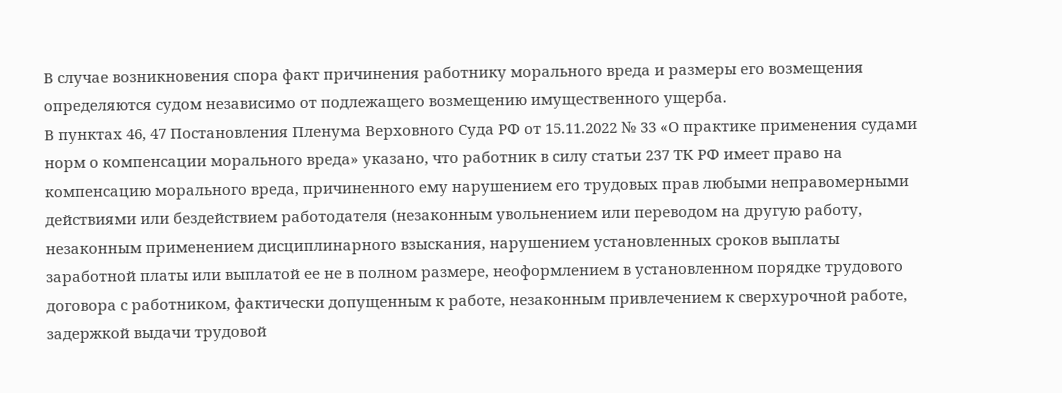В случае возникновения спора факт причинения работнику морального вреда и размеры его возмещения определяются судом независимо от подлежащего возмещению имущественного ущерба.
В пунктах 46, 47 Постановления Пленума Верховного Суда РФ от 15.11.2022 № 33 «О практике применения судами норм о компенсации морального вреда» указано, что работник в силу статьи 237 ТК РФ имеет право на компенсацию морального вреда, причиненного ему нарушением его трудовых прав любыми неправомерными действиями или бездействием работодателя (незаконным увольнением или переводом на другую работу, незаконным применением дисциплинарного взыскания, нарушением установленных сроков выплаты заработной платы или выплатой ее не в полном размере, неоформлением в установленном порядке трудового договора с работником, фактически допущенным к работе, незаконным привлечением к сверхурочной работе, задержкой выдачи трудовой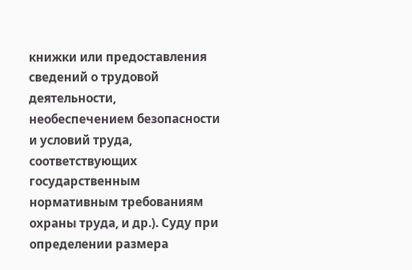книжки или предоставления сведений о трудовой деятельности, необеспечением безопасности и условий труда, соответствующих государственным нормативным требованиям охраны труда, и др.). Суду при определении размера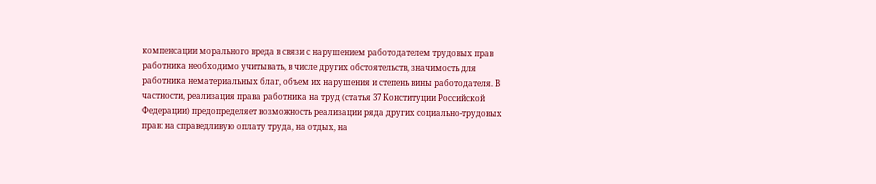компенсации морального вреда в связи с нарушением работодателем трудовых прав работника необходимо учитывать, в числе других обстоятельств, значимость для работника нематериальных благ, объем их нарушения и степень вины работодателя. В частности, реализация права работника на труд (статья 37 Конституции Российской Федерации) предопределяет возможность реализации ряда других социально-трудовых прав: на справедливую оплату труда, на отдых, на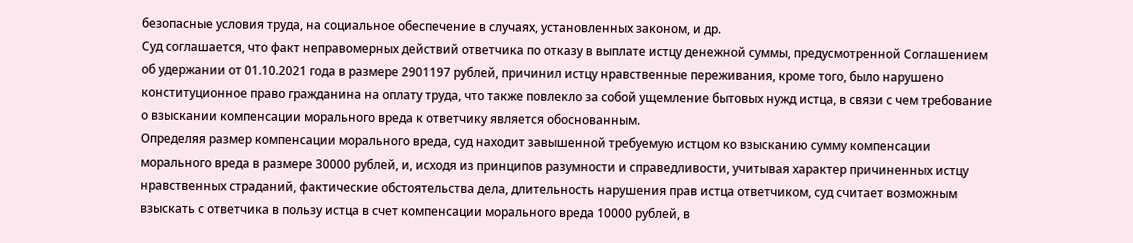безопасные условия труда, на социальное обеспечение в случаях, установленных законом, и др.
Суд соглашается, что факт неправомерных действий ответчика по отказу в выплате истцу денежной суммы, предусмотренной Соглашением об удержании от 01.10.2021 года в размере 2901197 рублей, причинил истцу нравственные переживания, кроме того, было нарушено конституционное право гражданина на оплату труда, что также повлекло за собой ущемление бытовых нужд истца, в связи с чем требование о взыскании компенсации морального вреда к ответчику является обоснованным.
Определяя размер компенсации морального вреда, суд находит завышенной требуемую истцом ко взысканию сумму компенсации морального вреда в размере 30000 рублей, и, исходя из принципов разумности и справедливости, учитывая характер причиненных истцу нравственных страданий, фактические обстоятельства дела, длительность нарушения прав истца ответчиком, суд считает возможным взыскать с ответчика в пользу истца в счет компенсации морального вреда 10000 рублей, в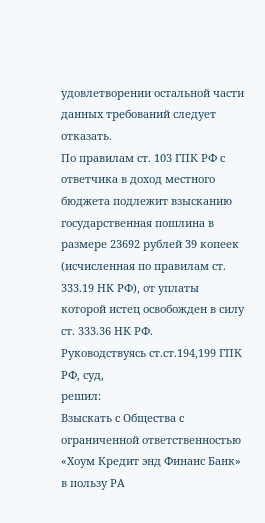удовлетворении остальной части данных требований следует отказать.
По правилам ст. 103 ГПК РФ с ответчика в доход местного бюджета подлежит взысканию государственная пошлина в размере 23692 рублей 39 копеек (исчисленная по правилам ст. 333.19 НК РФ), от уплаты которой истец освобожден в силу ст. 333.36 НК РФ.
Руководствуясь ст.ст.194,199 ГПК РФ, суд,
решил:
Взыскать с Общества с ограниченной ответственностью «Хоум Кредит энд Финанс Банк» в пользу РА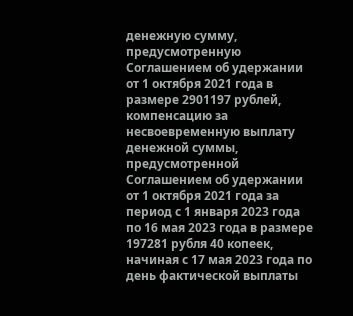денежную сумму, предусмотренную Соглашением об удержании от 1 октября 2021 года в размере 2901197 рублей, компенсацию за несвоевременную выплату денежной суммы, предусмотренной Соглашением об удержании от 1 октября 2021 года за период с 1 января 2023 года по 16 мая 2023 года в размере 197281 рубля 40 копеек, начиная с 17 мая 2023 года по день фактической выплаты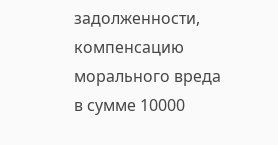задолженности, компенсацию морального вреда в сумме 10000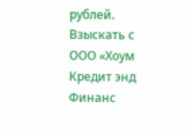рублей.
Взыскать с ООО «Хоум Кредит энд Финанс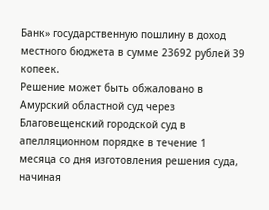Банк» государственную пошлину в доход местного бюджета в сумме 23692 рублей 39 копеек.
Решение может быть обжаловано в Амурский областной суд через Благовещенский городской суд в апелляционном порядке в течение 1 месяца со дня изготовления решения суда, начиная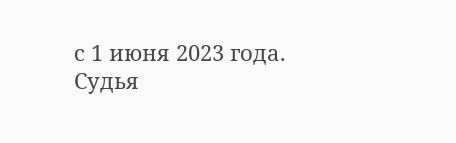с 1 июня 2023 года.
Судья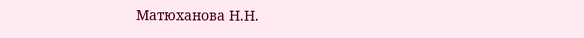Матюханова Н.Н.